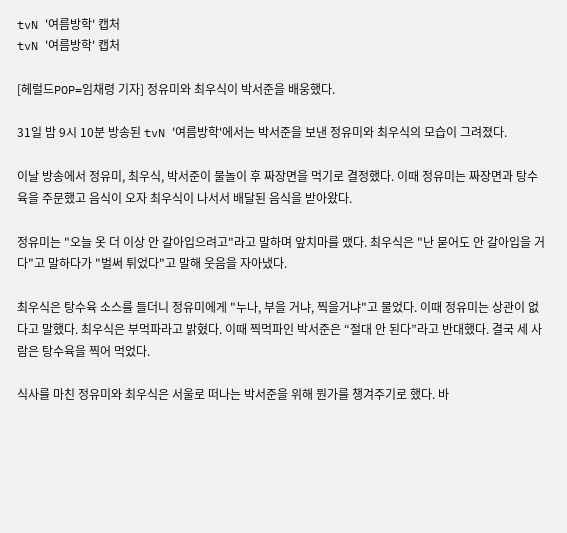tvN '여름방학' 캡처
tvN '여름방학' 캡처

[헤럴드POP=임채령 기자] 정유미와 최우식이 박서준을 배웅했다.

31일 밤 9시 10분 방송된 tvN '여름방학'에서는 박서준을 보낸 정유미와 최우식의 모습이 그려졌다.

이날 방송에서 정유미, 최우식, 박서준이 물놀이 후 짜장면을 먹기로 결정했다. 이때 정유미는 짜장면과 탕수육을 주문했고 음식이 오자 최우식이 나서서 배달된 음식을 받아왔다.

정유미는 "오늘 옷 더 이상 안 갈아입으려고"라고 말하며 앞치마를 맸다. 최우식은 "난 묻어도 안 갈아입을 거다"고 말하다가 "벌써 튀었다"고 말해 웃음을 자아냈다.

최우식은 탕수육 소스를 들더니 정유미에게 "누나, 부을 거냐, 찍을거냐"고 물었다. 이때 정유미는 상관이 없다고 말했다. 최우식은 부먹파라고 밝혔다. 이때 찍먹파인 박서준은 “절대 안 된다”라고 반대했다. 결국 세 사람은 탕수육을 찍어 먹었다.

식사를 마친 정유미와 최우식은 서울로 떠나는 박서준을 위해 뭔가를 챙겨주기로 했다. 바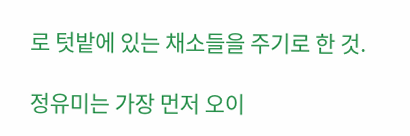로 텃밭에 있는 채소들을 주기로 한 것.

정유미는 가장 먼저 오이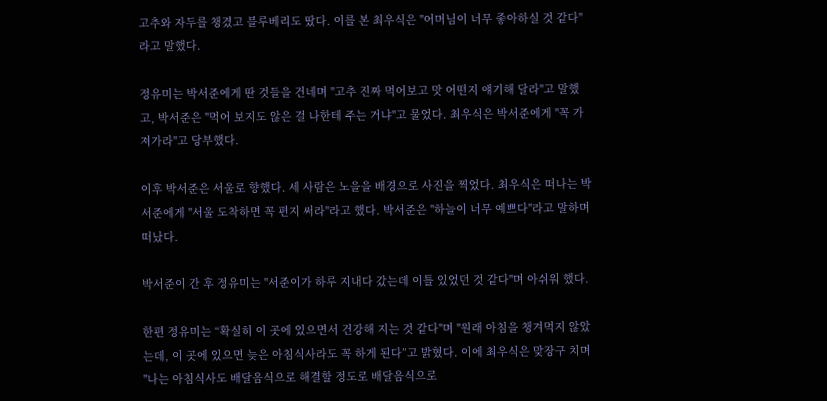고추와 자두를 챙겼고 블루베리도 땄다. 이를 본 최우식은 "어머님이 너무 좋아하실 것 같다"라고 말했다.

정유미는 박서준에게 딴 것들을 건네며 "고추 진짜 먹어보고 맛 어떤지 얘기해 달라"고 말했고, 박서준은 "먹어 보지도 않은 걸 나한테 주는 거냐"고 물었다. 최우식은 박서준에게 "꼭 가져가라"고 당부했다.

이후 박서준은 서울로 향했다. 세 사람은 노을을 배경으로 사진을 찍었다. 최우식은 떠나는 박서준에게 "서울 도착하면 꼭 편지 써라"라고 했다. 박서준은 "하늘이 너무 예쁘다"라고 말하며 떠났다.

박서준이 간 후 정유미는 "서준이가 하루 지내다 갔는데 이틀 있었던 것 같다"며 아쉬워 했다.

한편 정유미는 “확실히 이 곳에 있으면서 건강해 지는 것 같다"며 "원래 아침을 챙겨먹지 않았는데, 이 곳에 있으면 늦은 아침식사라도 꼭 하게 된다”고 밝혔다. 이에 최우식은 맞장구 치며 "나는 아침식사도 배달음식으로 해결할 정도로 배달음식으로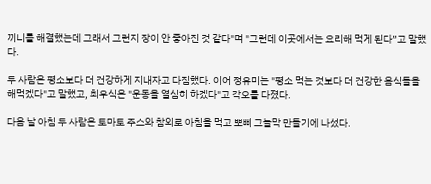끼니를 해결했는데 그래서 그런지 장이 안 좋아진 것 같다"며 "그런데 이곳에서는 요리해 먹게 된다”고 말했다.

두 사람은 평소보다 더 건강하게 지내자고 다짐했다. 이어 정유미는 "평소 먹는 것보다 더 건강한 음식들을 해먹겠다"고 말했고, 최우식은 "운동을 열심히 하겠다"고 각오를 다졌다.

다음 날 아침 두 사람은 토마토 주스와 참외로 아침을 먹고 뽀삐 그늘막 만들기에 나섰다.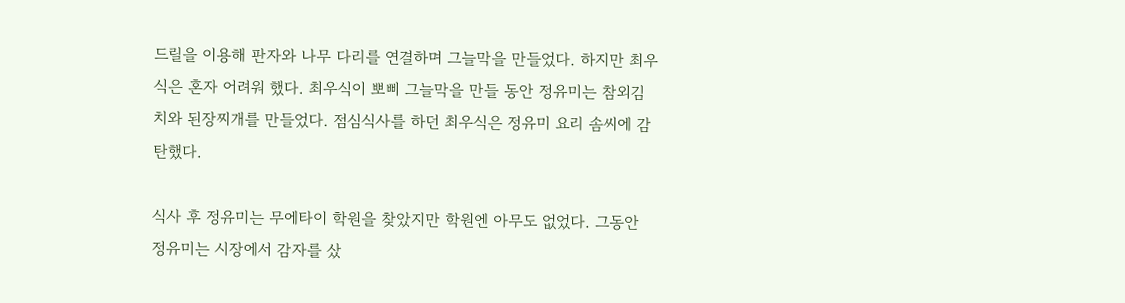드릴을 이용해 판자와 나무 다리를 연결하며 그늘막을 만들었다. 하지만 최우식은 혼자 어려워 했다. 최우식이 뽀삐 그늘막을 만들 동안 정유미는 참외김치와 된장찌개를 만들었다. 점심식사를 하던 최우식은 정유미 요리 솜씨에 감탄했다.

식사 후 정유미는 무에타이 학원을 찾았지만 학원엔 아무도 없었다. 그동안 정유미는 시장에서 감자를 샀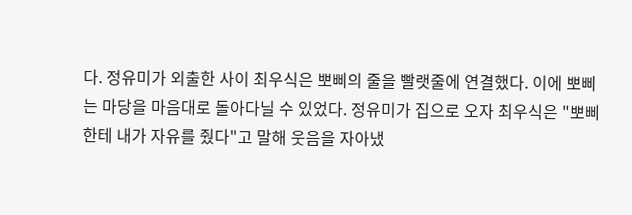다. 정유미가 외출한 사이 최우식은 뽀삐의 줄을 빨랫줄에 연결했다. 이에 뽀삐는 마당을 마음대로 돌아다닐 수 있었다. 정유미가 집으로 오자 최우식은 "뽀삐한테 내가 자유를 줬다"고 말해 웃음을 자아냈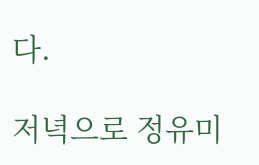다.

저녁으로 정유미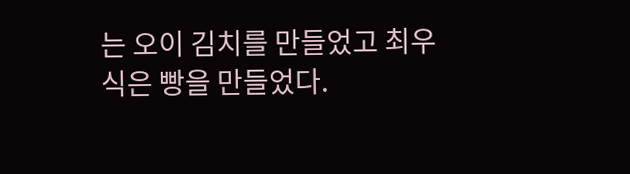는 오이 김치를 만들었고 최우식은 빵을 만들었다.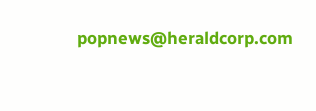popnews@heraldcorp.com